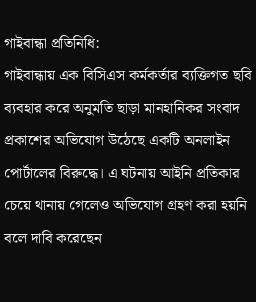গাইবান্ধা প্রতিনিধি:
গাইবান্ধায় এক বিসিএস কর্মকর্তার ব্যক্তিগত ছবি ব্যবহার করে অনুমতি ছাড়া মানহানিকর সংবাদ প্রকাশের অভিযোগ উঠেছে একটি অনলাইন পোর্টালের বিরুদ্ধে। এ ঘটনায় আইনি প্রতিকার চেয়ে থানায় গেলেও অভিযোগ গ্রহণ করা হয়নি বলে দাবি করেছেন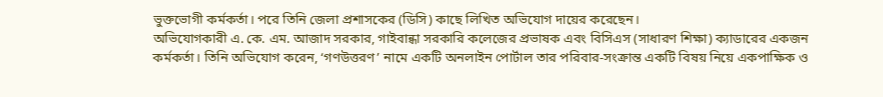ভুক্তভোগী কর্মকর্তা। পরে তিনি জেলা প্রশাসকের (ডিসি) কাছে লিখিত অভিযোগ দায়ের করেছেন।
অভিযোগকারী এ. কে. এম. আজাদ সরকার, গাইবান্ধা সরকারি কলেজের প্রভাষক এবং বিসিএস (সাধারণ শিক্ষা) ক্যাডারের একজন কর্মকর্তা। তিনি অভিযোগ করেন, ‘গণউত্তরণ’ নামে একটি অনলাইন পোর্টাল তার পরিবার-সংক্রান্ত একটি বিষয় নিয়ে একপাক্ষিক ও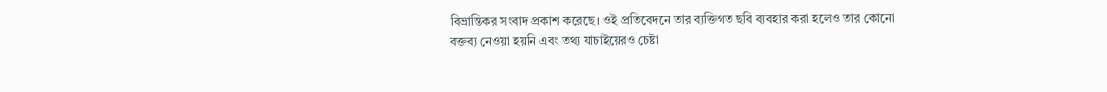বিভ্রান্তিকর সংবাদ প্রকাশ করেছে। ওই প্রতিবেদনে তার ব্যক্তিগত ছবি ব্যবহার করা হলেও তার কোনো বক্তব্য নেওয়া হয়নি এবং তথ্য যাচাইয়েরও চেষ্টা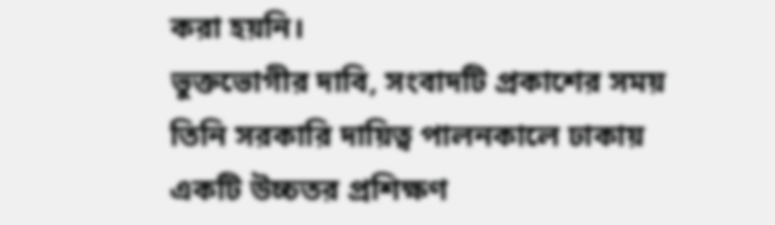করা হয়নি।
ভুক্তভোগীর দাবি, সংবাদটি প্রকাশের সময় তিনি সরকারি দায়িত্ব পালনকালে ঢাকায় একটি উচ্চতর প্রশিক্ষণ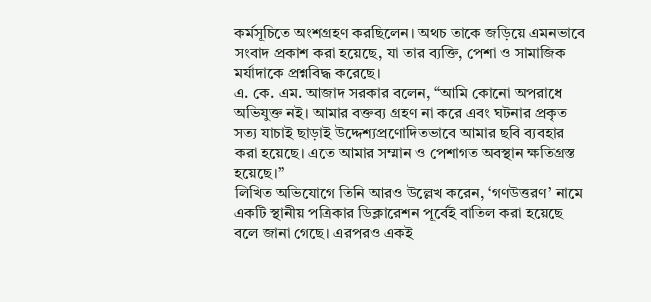কর্মসূচিতে অংশগ্রহণ করছিলেন। অথচ তাকে জড়িয়ে এমনভাবে সংবাদ প্রকাশ করা হয়েছে, যা তার ব্যক্তি, পেশা ও সামাজিক মর্যাদাকে প্রশ্নবিদ্ধ করেছে।
এ. কে. এম. আজাদ সরকার বলেন, “আমি কোনো অপরাধে অভিযুক্ত নই। আমার বক্তব্য গ্রহণ না করে এবং ঘটনার প্রকৃত সত্য যাচাই ছাড়াই উদ্দেশ্যপ্রণোদিতভাবে আমার ছবি ব্যবহার করা হয়েছে। এতে আমার সম্মান ও পেশাগত অবস্থান ক্ষতিগ্রস্ত হয়েছে।”
লিখিত অভিযোগে তিনি আরও উল্লেখ করেন, ‘গণউত্তরণ’ নামে একটি স্থানীয় পত্রিকার ডিক্লারেশন পূর্বেই বাতিল করা হয়েছে বলে জানা গেছে। এরপরও একই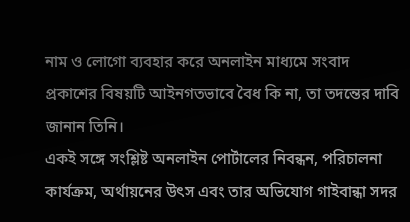নাম ও লোগো ব্যবহার করে অনলাইন মাধ্যমে সংবাদ প্রকাশের বিষয়টি আইনগতভাবে বৈধ কি না, তা তদন্তের দাবি জানান তিনি।
একই সঙ্গে সংশ্লিষ্ট অনলাইন পোর্টালের নিবন্ধন, পরিচালনা কার্যক্রম, অর্থায়নের উৎস এবং তার অভিযোগ গাইবান্ধা সদর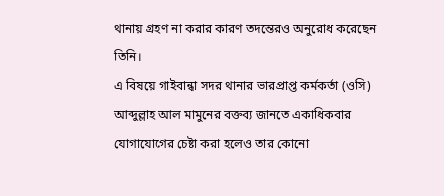থানায় গ্রহণ না করার কারণ তদন্তেরও অনুরোধ করেছেন তিনি।
এ বিষয়ে গাইবান্ধা সদর থানার ভারপ্রাপ্ত কর্মকর্তা (ওসি) আব্দুল্লাহ আল মামুনের বক্তব্য জানতে একাধিকবার যোগাযোগের চেষ্টা করা হলেও তার কোনো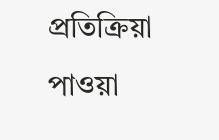প্রতিক্রিয়া পাওয়া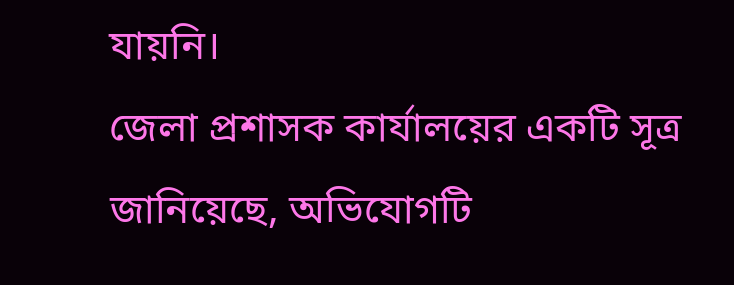যায়নি।
জেলা প্রশাসক কার্যালয়ের একটি সূত্র জানিয়েছে, অভিযোগটি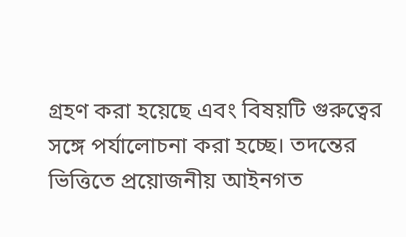গ্রহণ করা হয়েছে এবং বিষয়টি গুরুত্বের সঙ্গে পর্যালোচনা করা হচ্ছে। তদন্তের ভিত্তিতে প্রয়োজনীয় আইনগত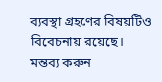ব্যবস্থা গ্রহণের বিষয়টিও বিবেচনায় রয়েছে।
মন্তব্য করুন